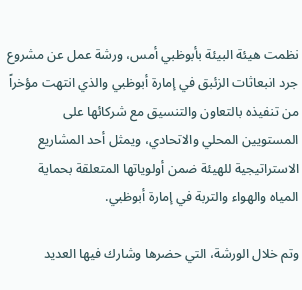نظمت هيئة البيئة بأبوظبي أمس، ورشة عمل عن مشروع جرد انبعاثات الزئبق في إمارة أبوظبي والذي انتهت مؤخراً من تنفيذه بالتعاون والتنسيق مع شركائها على المستويين المحلي والاتحادي، ويمثل أحد المشاريع الاستراتيجية للهيئة ضمن أولوياتها المتعلقة بحماية المياه والهواء والتربة في إمارة أبوظبي.

وتم خلال الورشة، التي حضرها وشارك فيها العديد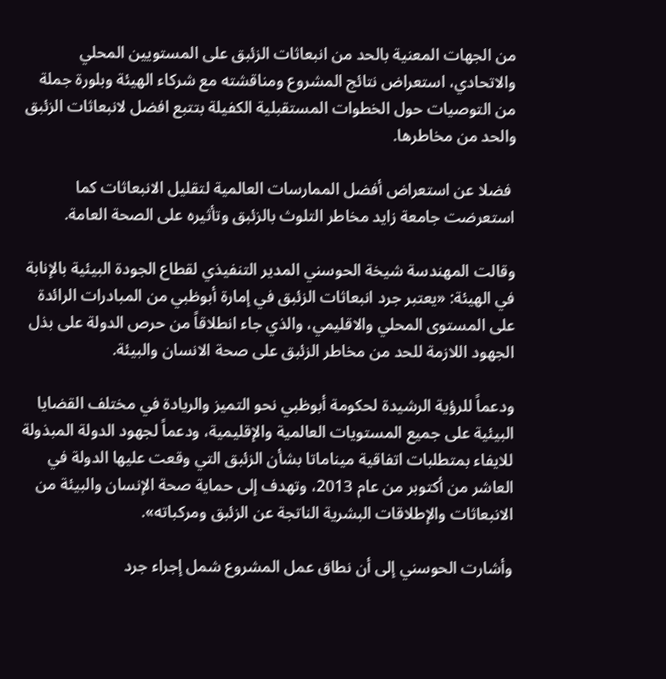من الجهات المعنية بالحد من انبعاثات الزئبق على المستويين المحلي والاتحادي، استعراض نتائج المشروع ومناقشته مع شركاء الهيئة وبلورة جملة من التوصيات حول الخطوات المستقبلية الكفيلة بتتبع افضل لانبعاثات الزئبق والحد من مخاطرها.

 فضلا عن استعراض أفضل الممارسات العالمية لتقليل الانبعاثات كما استعرضت جامعة زايد مخاطر التلوث بالزئبق وتأثيره على الصحة العامة.

وقالت المهندسة شيخة الحوسني المدير التنفيذي لقطاع الجودة البيئية بالإنابة في الهيئة: «يعتبر جرد انبعاثات الزئبق في إمارة أبوظبي من المبادرات الرائدة على المستوى المحلي والاقليمي، والذي جاء انطلاقاً من حرص الدولة على بذل الجهود اللازمة للحد من مخاطر الزئبق على صحة الانسان والبيئة.

ودعماً للرؤية الرشيدة لحكومة أبوظبي نحو التميز والريادة في مختلف القضايا البيئية على جميع المستويات العالمية والإقليمية، ودعماً لجهود الدولة المبذولة للايفاء بمتطلبات اتفاقية ميناماتا بشأن الزئبق التي وقعت عليها الدولة في العاشر من أكتوبر من عام 2013، وتهدف إلى حماية صحة الإنسان والبيئة من الانبعاثات والإطلاقات البشرية الناتجة عن الزئبق ومركباته».

وأشارت الحوسني إلى أن نطاق عمل المشروع شمل إجراء جرد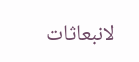لانبعاثات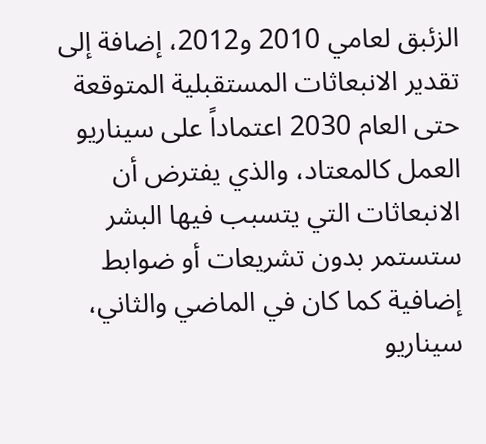الزئبق لعامي 2010 و2012، إضافة إلى تقدير الانبعاثات المستقبلية المتوقعة حتى العام 2030 اعتماداً على سيناريو العمل كالمعتاد، والذي يفترض أن الانبعاثات التي يتسبب فيها البشر ستستمر بدون تشريعات أو ضوابط إضافية كما كان في الماضي والثاني، سيناريو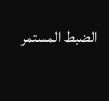الضبط المستمر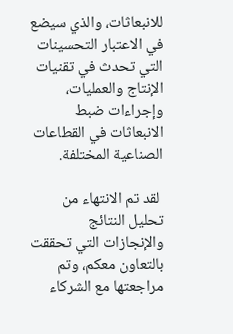للانبعاثات، والذي سيضع في الاعتبار التحسينات التي تحدث في تقنيات الإنتاج والعمليات، وإجراءات ضبط الانبعاثات في القطاعات الصناعية المختلفة.

 لقد تم الانتهاء من تحليل النتائج والإنجازات التي تحققت بالتعاون معكم، وتم مراجعتها مع الشركاء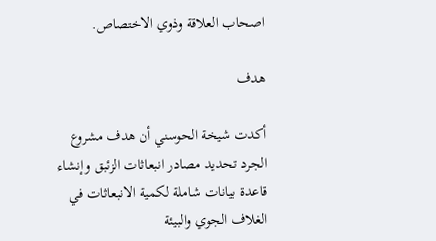اصحاب العلاقة وذوي الاختصاص.

هدف

أكدت شيخة الحوسني أن هدف مشروع الجرد تحديد مصادر انبعاثات الزئبق وإنشاء قاعدة بيانات شاملة لكمية الانبعاثات في الغلاف الجوي والبيئة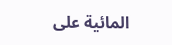المائية على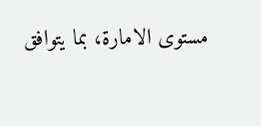مستوى الامارة، بما يتوافق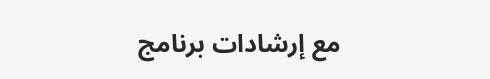مع إرشادات برنامج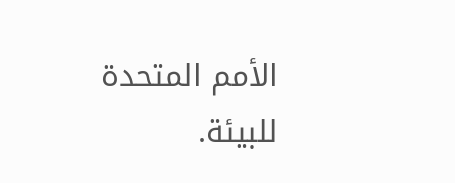الأمم المتحدة للبيئة.